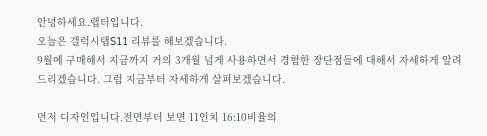안녕하세요.랩터입니다.
오늘은 갤럭시탭S11 리뷰를 해보겠습니다.
9월에 구매해서 지금까지 거의 3개월 넘게 사용하면서 경험한 장단점들에 대해서 자세하게 알려드리겠습니다. 그럼 지금부터 자세하게 살펴보겠습니다.

먼저 디자인입니다.전면부터 보면 11인치 16:10비율의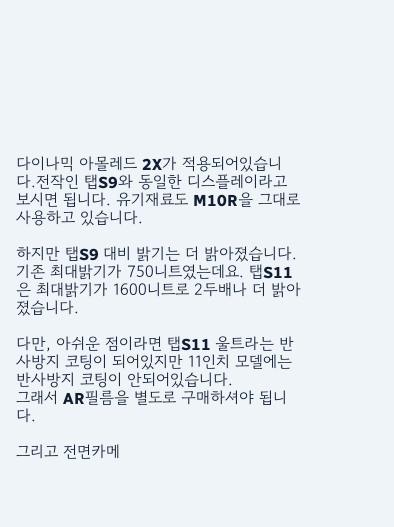다이나믹 아몰레드 2X가 적용되어있습니다.전작인 탭S9와 동일한 디스플레이라고 보시면 됩니다. 유기재료도 M10R을 그대로 사용하고 있습니다.

하지만 탭S9 대비 밝기는 더 밝아졌습니다. 기존 최대밝기가 750니트였는데요. 탭S11은 최대밝기가 1600니트로 2두배나 더 밝아졌습니다.

다만, 아쉬운 점이라면 탭S11 울트라는 반사방지 코팅이 되어있지만 11인치 모델에는 반사방지 코팅이 안되어있습니다.
그래서 AR필름을 별도로 구매하셔야 됩니다.

그리고 전면카메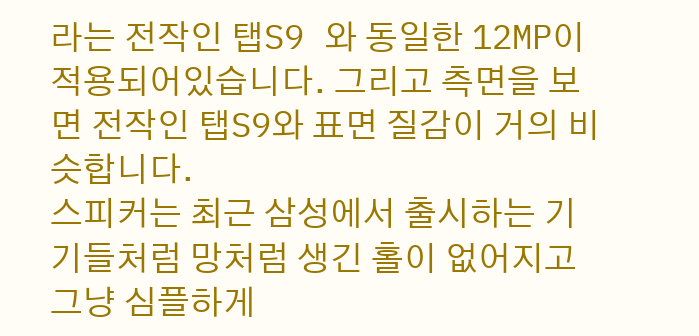라는 전작인 탭S9 와 동일한 12MP이 적용되어있습니다. 그리고 측면을 보면 전작인 탭S9와 표면 질감이 거의 비슷합니다.
스피커는 최근 삼성에서 출시하는 기기들처럼 망처럼 생긴 홀이 없어지고 그냥 심플하게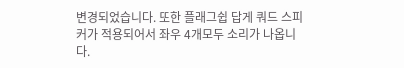변경되었습니다. 또한 플래그쉽 답게 쿼드 스피커가 적용되어서 좌우 4개모두 소리가 나옵니다.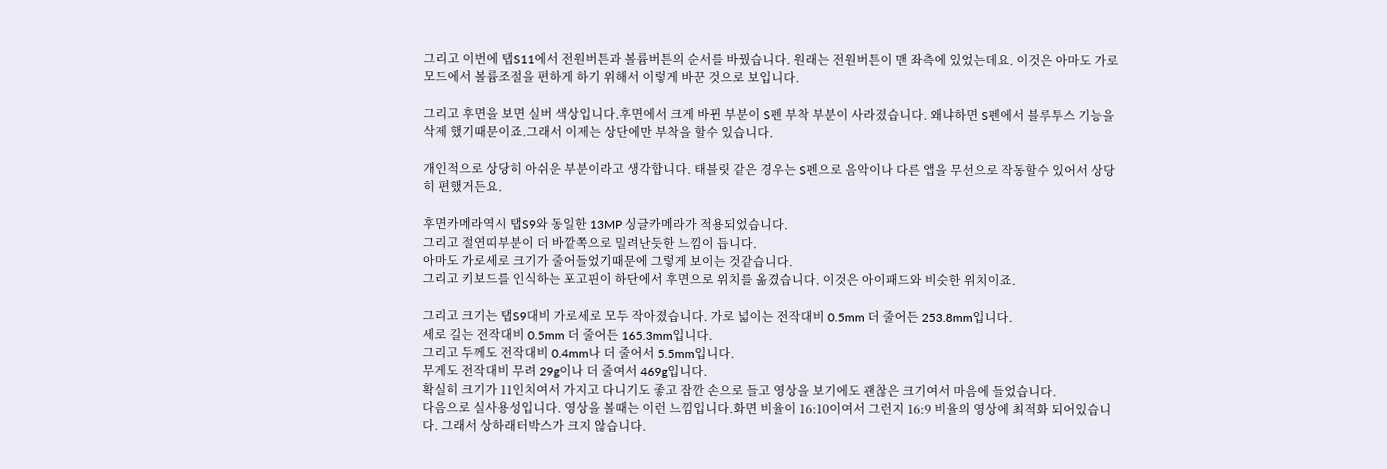그리고 이번에 탭S11에서 전원버튼과 볼륨버튼의 순서를 바꿨습니다. 원래는 전원버튼이 맨 좌측에 있었는데요. 이것은 아마도 가로 모드에서 볼륨조절을 편하게 하기 위해서 이렇게 바꾼 것으로 보입니다.

그리고 후면을 보면 실버 색상입니다.후면에서 크게 바뀐 부분이 S펜 부착 부분이 사라졌습니다. 왜냐하면 S펜에서 블루투스 기능을 삭제 했기때문이죠.그래서 이제는 상단에만 부착을 할수 있습니다.

개인적으로 상당히 아쉬운 부분이라고 생각합니다. 태블릿 같은 경우는 S펜으로 음악이나 다른 앱을 무선으로 작동할수 있어서 상당히 편했거든요.

후면카메라역시 탭S9와 동일한 13MP 싱글카메라가 적용되었습니다.
그리고 절연띠부분이 더 바깥쪽으로 밀려난듯한 느낌이 듭니다.
아마도 가로세로 크기가 줄어들었기때문에 그렇게 보이는 것같습니다.
그리고 키보드를 인식하는 포고핀이 하단에서 후면으로 위치를 옮겼습니다. 이것은 아이패드와 비슷한 위치이죠.

그리고 크기는 탭S9대비 가로세로 모두 작아졌습니다. 가로 넓이는 전작대비 0.5mm 더 줄어든 253.8mm입니다.
세로 길는 전작대비 0.5mm 더 줄어든 165.3mm입니다.
그리고 두께도 전작대비 0.4mm나 더 줄어서 5.5mm입니다.
무게도 전작대비 무려 29g이나 더 줄여서 469g입니다.
확실히 크기가 11인치여서 가지고 다니기도 좋고 잠깐 손으로 들고 영상을 보기에도 괜찮은 크기여서 마음에 들었습니다.
다음으로 실사용성입니다. 영상을 볼때는 이런 느낌입니다.화면 비율이 16:10이여서 그런지 16:9 비율의 영상에 최적화 되어있습니다. 그래서 상하래터박스가 크지 않습니다.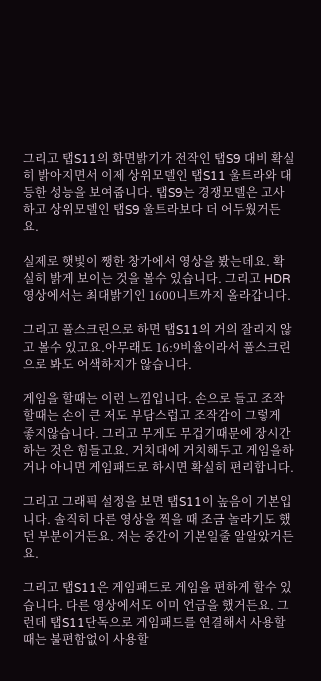그리고 탭S11의 화면밝기가 전작인 탭S9 대비 확실히 밝아지면서 이제 상위모델인 탭S11 울트라와 대등한 성능을 보여줍니다. 탭S9는 경쟁모델은 고사하고 상위모델인 탭S9 울트라보다 더 어두웠거든요.

실제로 햇빛이 쨍한 창가에서 영상을 봤는데요. 확실히 밝게 보이는 것을 볼수 있습니다. 그리고 HDR 영상에서는 최대밝기인 1600니트까지 올라갑니다.

그리고 풀스크린으로 하면 탭S11의 거의 잘리지 않고 볼수 있고요.아무래도 16:9비율이라서 풀스크린으로 봐도 어색하지가 않습니다.

게임을 할때는 이런 느낌입니다. 손으로 들고 조작할때는 손이 큰 저도 부담스럽고 조작감이 그렇게 좋지않습니다. 그리고 무게도 무겁기때문에 장시간 하는 것은 힘들고요. 거치대에 거치해두고 게임을하거나 아니면 게임패드로 하시면 확실히 편리합니다.

그리고 그래픽 설정을 보면 탭S11이 높음이 기본입니다. 솔직히 다른 영상을 찍을 때 조금 놀라기도 했던 부분이거든요. 저는 중간이 기본일줄 알알았거든요.

그리고 탭S11은 게임패드로 게임을 편하게 할수 있습니다. 다른 영상에서도 이미 언급을 했거든요. 그런데 탭S11단독으로 게임패드를 연결해서 사용할 때는 불편함없이 사용할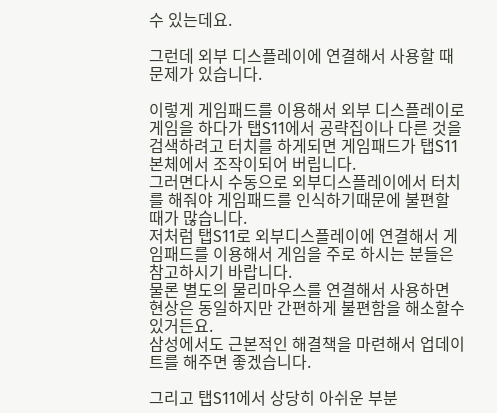수 있는데요.

그런데 외부 디스플레이에 연결해서 사용할 때 문제가 있습니다.

이렇게 게임패드를 이용해서 외부 디스플레이로 게임을 하다가 탭S11에서 공략집이나 다른 것을 검색하려고 터치를 하게되면 게임패드가 탭S11 본체에서 조작이되어 버립니다.
그러면다시 수동으로 외부디스플레이에서 터치를 해줘야 게임패드를 인식하기때문에 불편할 때가 많습니다.
저처럼 탭S11로 외부디스플레이에 연결해서 게임패드를 이용해서 게임을 주로 하시는 분들은 참고하시기 바랍니다.
물론 별도의 물리마우스를 연결해서 사용하면 현상은 동일하지만 간편하게 불편함을 해소할수 있거든요.
삼성에서도 근본적인 해결책을 마련해서 업데이트를 해주면 좋겠습니다.

그리고 탭S11에서 상당히 아쉬운 부분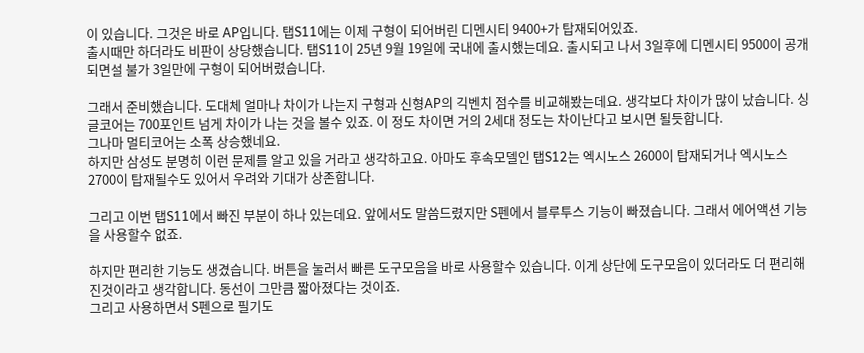이 있습니다. 그것은 바로 AP입니다. 탭S11에는 이제 구형이 되어버린 디멘시티 9400+가 탑재되어있죠.
출시때만 하더라도 비판이 상당했습니다. 탭S11이 25년 9월 19일에 국내에 출시했는데요. 출시되고 나서 3일후에 디멘시티 9500이 공개되면설 불가 3일만에 구형이 되어버렸습니다.

그래서 준비했습니다. 도대체 얼마나 차이가 나는지 구형과 신형AP의 긱벤치 점수를 비교해봤는데요. 생각보다 차이가 많이 났습니다. 싱글코어는 700포인트 넘게 차이가 나는 것을 볼수 있죠. 이 정도 차이면 거의 2세대 정도는 차이난다고 보시면 될듯합니다.
그나마 멀티코어는 소폭 상승했네요.
하지만 삼성도 분명히 이런 문제를 알고 있을 거라고 생각하고요. 아마도 후속모델인 탭S12는 엑시노스 2600이 탑재되거나 엑시노스 2700이 탑재될수도 있어서 우려와 기대가 상존합니다.

그리고 이번 탭S11에서 빠진 부분이 하나 있는데요. 앞에서도 말씀드렸지만 S펜에서 블루투스 기능이 빠졌습니다. 그래서 에어액션 기능을 사용할수 없죠.

하지만 편리한 기능도 생겼습니다. 버튼을 눌러서 빠른 도구모음을 바로 사용할수 있습니다. 이게 상단에 도구모음이 있더라도 더 편리해 진것이라고 생각합니다. 동선이 그만큼 짧아졌다는 것이죠.
그리고 사용하면서 S펜으로 필기도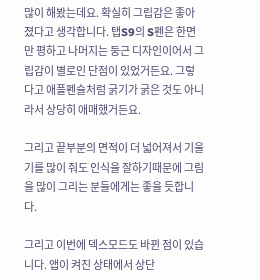많이 해봤는데요. 확실히 그립감은 좋아졌다고 생각합니다. 탭S9의 S펜은 한면만 평하고 나머지는 둥근 디자인이어서 그립감이 별로인 단점이 있었거든요. 그렇다고 애플펜슬처럼 굵기가 굵은 것도 아니라서 상당히 애매했거든요.

그리고 끝부분의 면적이 더 넓어져서 기울기를 많이 줘도 인식을 잘하기때문에 그림을 많이 그리는 분들에게는 좋을 듯합니다.

그리고 이번에 덱스모드도 바뀐 점이 있습니다. 앱이 켜진 상태에서 상단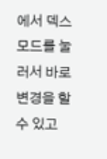에서 덱스모드를 눌러서 바로 변경을 할수 있고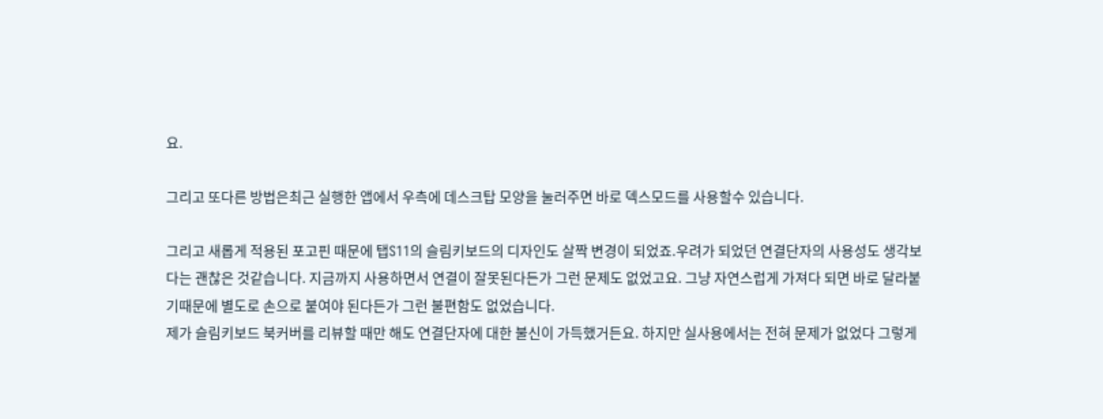요.

그리고 또다른 방법은최근 실행한 앱에서 우측에 데스크탑 모양을 눌러주면 바로 덱스모드를 사용할수 있습니다.

그리고 새롭게 적용된 포고핀 때문에 탭S11의 슬림키보드의 디자인도 살짝 변경이 되었죠.우려가 되었던 연결단자의 사용성도 생각보다는 괜찮은 것같습니다. 지금까지 사용하면서 연결이 잘못된다든가 그런 문제도 없었고요. 그냥 자연스럽게 가져다 되면 바로 달라붙기때문에 별도로 손으로 붙여야 된다든가 그런 불편함도 없었습니다.
제가 슬림키보드 북커버를 리뷰할 때만 해도 연결단자에 대한 불신이 가득했거든요. 하지만 실사용에서는 전혀 문제가 없었다 그렇게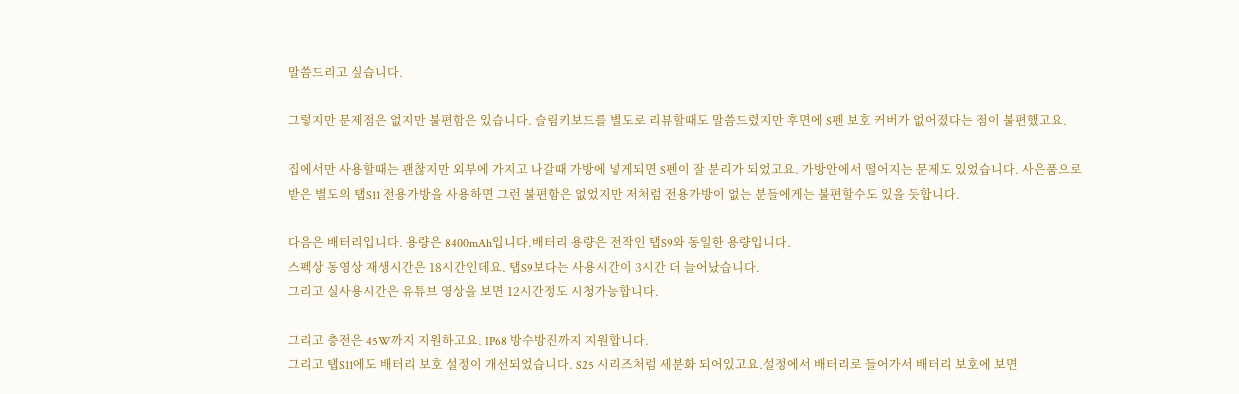말씀드리고 싶습니다.

그렇지만 문제점은 없지만 불편함은 있습니다. 슬림키보드를 별도로 리뷰할때도 말씀드렸지만 후면에 S펜 보호 커버가 없어졌다는 점이 불편했고요.

집에서만 사용할때는 괜찮지만 외부에 가지고 나갈때 가방에 넣게되면 S펜이 잘 분리가 되었고요. 가방안에서 떨어지는 문제도 있었습니다. 사은품으로 받은 별도의 탭S11 전용가방을 사용하면 그런 불편함은 없었지만 저처럼 전용가방이 없는 분들에게는 불편할수도 있을 듯합니다.

다음은 배터리입니다. 용량은 8400mAh입니다.배터리 용량은 전작인 탭S9와 동일한 용량입니다.
스펙상 동영상 재생시간은 18시간인데요. 탭S9보다는 사용시간이 3시간 더 늘어났습니다.
그리고 실사용시간은 유튜브 영상을 보면 12시간정도 시청가능합니다.

그리고 충전은 45W까지 지원하고요. IP68 방수방진까지 지원합니다.
그리고 탭S11에도 배터리 보호 설정이 개선되었습니다. S25 시리즈처럼 세분화 되어있고요.설정에서 배터리로 들어가서 배터리 보호에 보면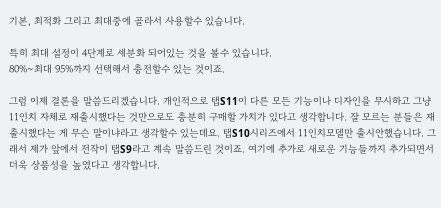기본, 최적화 그리고 최대중에 골라서 사용할수 있습니다.

특히 최대 설정이 4단계로 세분화 되어있는 것을 볼수 있습니다.
80%~최대 95%까지 선택해서 충전할수 있는 것이죠.

그럼 이제 결론을 말씀드리겠습니다. 개인적으로 탭S11이 다른 모든 기능이나 디자인을 무시하고 그냥 11인치 자체로 재출시했다는 것만으로도 충분히 구매할 가치가 있다고 생각합니다. 잘 모르는 분들은 재출시했다는 게 무슨 말이냐라고 생각할수 있는데요. 탭S10시리즈에서 11인치모델만 출시안했습니다. 그래서 제가 앞에서 전작이 탭S9라고 계속 말씀드린 것이죠. 여기에 추가로 새로운 기능들까지 추가되면서 더욱 상품성을 높였다고 생각합니다.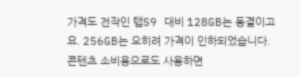가격도 전작인 탭S9 대비 128GB는 동결이고요. 256GB는 오히려 가격이 인하되었습니다.
콘텐츠 소비용으로도 사용하면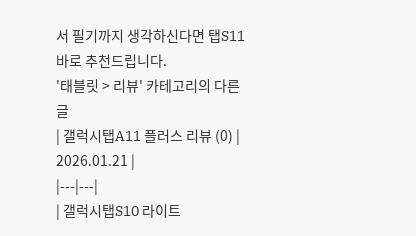서 필기까지 생각하신다면 탭S11 바로 추천드립니다.
'태블릿 > 리뷰' 카테고리의 다른 글
| 갤럭시탭A11 플러스 리뷰 (0) | 2026.01.21 |
|---|---|
| 갤럭시탭S10 라이트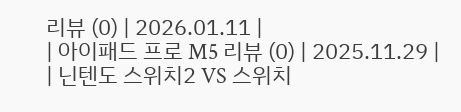리뷰 (0) | 2026.01.11 |
| 아이패드 프로 M5 리뷰 (0) | 2025.11.29 |
| 닌텐도 스위치2 VS 스위치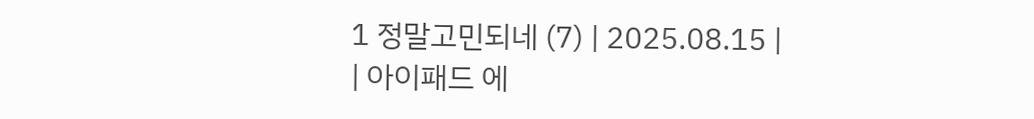1 정말고민되네 (7) | 2025.08.15 |
| 아이패드 에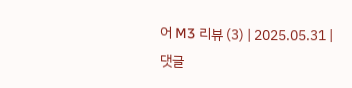어 M3 리뷰 (3) | 2025.05.31 |
댓글